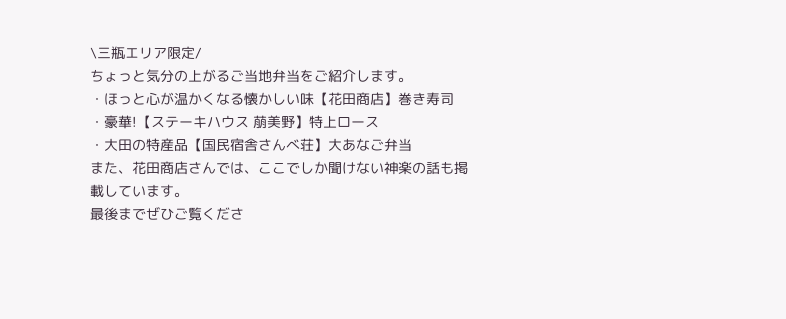\三瓶エリア限定/
ちょっと気分の上がるご当地弁当をご紹介します。
・ほっと心が温かくなる懐かしい味【花田商店】巻き寿司
・豪華!【ステーキハウス 萠美野】特上ロース
・大田の特産品【国民宿舎さんべ荘】大あなご弁当
また、花田商店さんでは、ここでしか聞けない神楽の話も掲載しています。
最後までぜひご覧くださ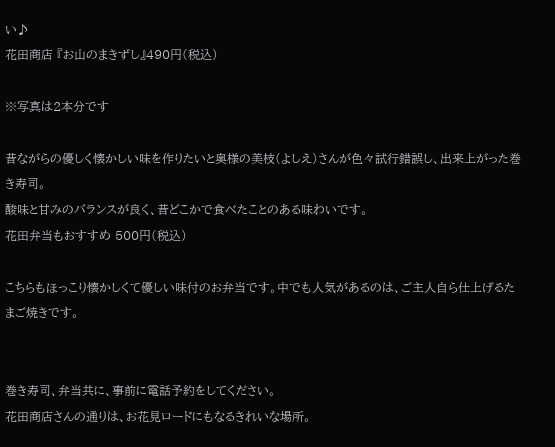い♪
花田商店 『お山のまきずし』490円(税込)

※写真は2本分です

昔ながらの優しく懐かしい味を作りたいと奥様の美枝(よしえ)さんが色々試行錯誤し、出来上がった巻き寿司。
酸味と甘みのバランスが良く、昔どこかで食べたことのある味わいです。
花田弁当もおすすめ 500円(税込)

こちらもほっこり懐かしくて優しい味付のお弁当です。中でも人気があるのは、ご主人自ら仕上げるたまご焼きです。


巻き寿司、弁当共に、事前に電話予約をしてください。
花田商店さんの通りは、お花見ロードにもなるきれいな場所。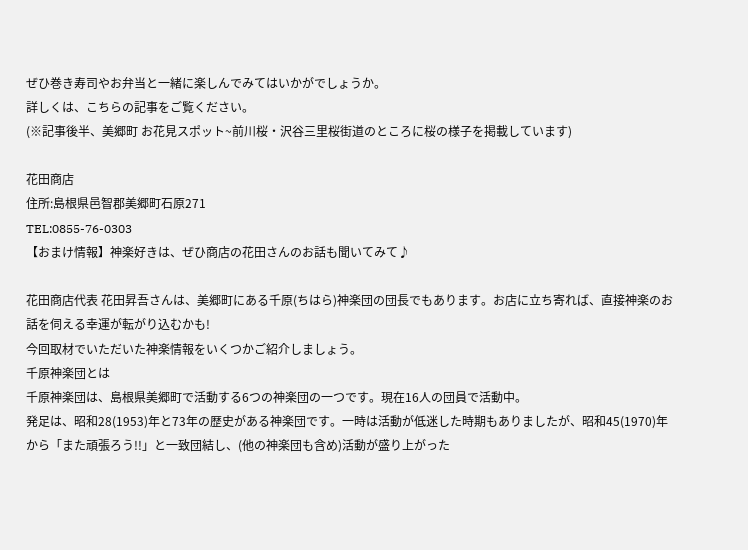ぜひ巻き寿司やお弁当と一緒に楽しんでみてはいかがでしょうか。
詳しくは、こちらの記事をご覧ください。
(※記事後半、美郷町 お花見スポット~前川桜・沢谷三里桜街道のところに桜の様子を掲載しています)

花田商店
住所:島根県邑智郡美郷町石原271
TEL:0855-76-0303
【おまけ情報】神楽好きは、ぜひ商店の花田さんのお話も聞いてみて♪

花田商店代表 花田昇吾さんは、美郷町にある千原(ちはら)神楽団の団長でもあります。お店に立ち寄れば、直接神楽のお話を伺える幸運が転がり込むかも!
今回取材でいただいた神楽情報をいくつかご紹介しましょう。
千原神楽団とは
千原神楽団は、島根県美郷町で活動する6つの神楽団の一つです。現在16人の団員で活動中。
発足は、昭和28(1953)年と73年の歴史がある神楽団です。一時は活動が低迷した時期もありましたが、昭和45(1970)年から「また頑張ろう!!」と一致団結し、(他の神楽団も含め)活動が盛り上がった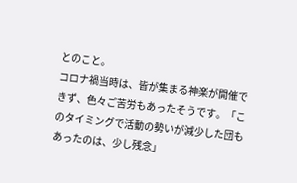とのこと。
コロナ禍当時は、皆が集まる神楽が開催できず、色々ご苦労もあったそうです。「このタイミングで活動の勢いが減少した団もあったのは、少し残念」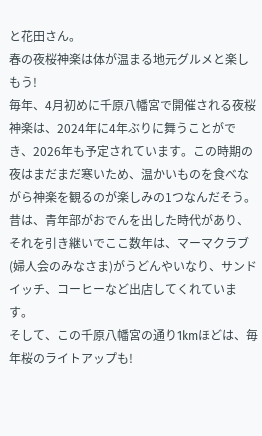と花田さん。
春の夜桜神楽は体が温まる地元グルメと楽しもう!
毎年、4月初めに千原八幡宮で開催される夜桜神楽は、2024年に4年ぶりに舞うことができ、2026年も予定されています。この時期の夜はまだまだ寒いため、温かいものを食べながら神楽を観るのが楽しみの1つなんだそう。
昔は、青年部がおでんを出した時代があり、それを引き継いでここ数年は、マーマクラブ(婦人会のみなさま)がうどんやいなり、サンドイッチ、コーヒーなど出店してくれています。
そして、この千原八幡宮の通り1kmほどは、毎年桜のライトアップも!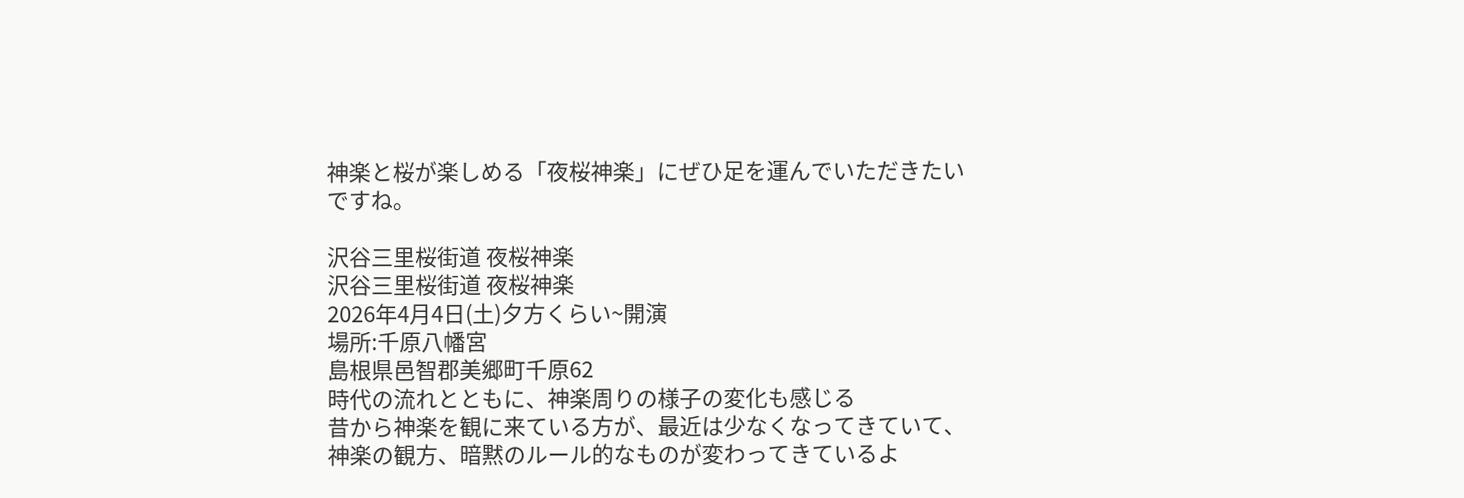神楽と桜が楽しめる「夜桜神楽」にぜひ足を運んでいただきたいですね。

沢谷三里桜街道 夜桜神楽
沢谷三里桜街道 夜桜神楽
2026年4月4日(土)夕方くらい~開演
場所:千原八幡宮
島根県邑智郡美郷町千原62
時代の流れとともに、神楽周りの様子の変化も感じる
昔から神楽を観に来ている方が、最近は少なくなってきていて、神楽の観方、暗黙のルール的なものが変わってきているよ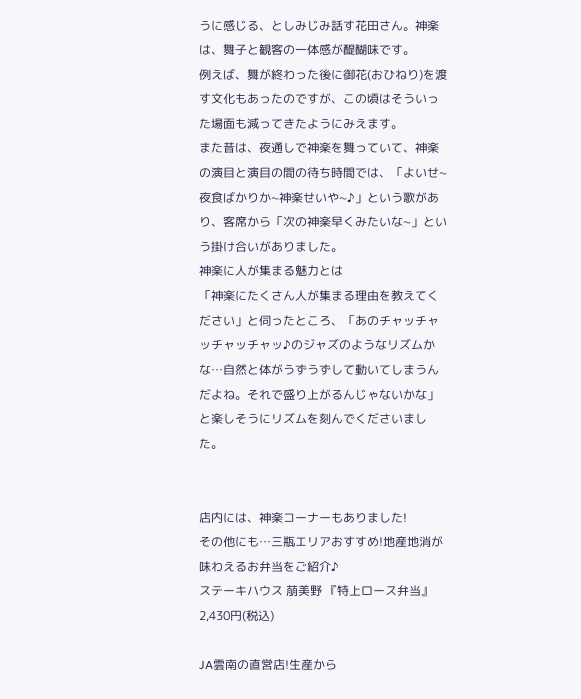うに感じる、としみじみ話す花田さん。神楽は、舞子と観客の一体感が醍醐味です。
例えば、舞が終わった後に御花(おひねり)を渡す文化もあったのですが、この頃はそういった場面も減ってきたようにみえます。
また昔は、夜通しで神楽を舞っていて、神楽の演目と演目の間の待ち時間では、「よいせ~夜食ばかりか~神楽せいや~♪」という歌があり、客席から「次の神楽早くみたいな~」という掛け合いがありました。
神楽に人が集まる魅力とは
「神楽にたくさん人が集まる理由を教えてください」と伺ったところ、「あのチャッチャッチャッチャッ♪のジャズのようなリズムかな…自然と体がうずうずして動いてしまうんだよね。それで盛り上がるんじゃないかな」と楽しそうにリズムを刻んでくださいました。


店内には、神楽コーナーもありました!
その他にも…三瓶エリアおすすめ!地産地消が味わえるお弁当をご紹介♪
ステーキハウス 萠美野 『特上ロース弁当』2,430円(税込)

JA雲南の直営店!生産から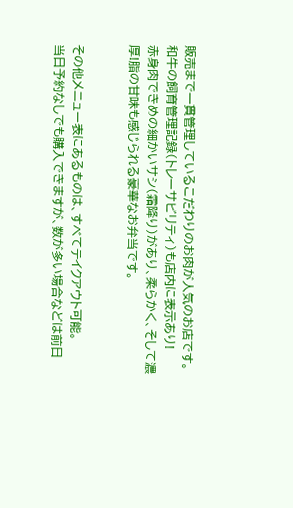販売まで一貫管理しているこだわりのお肉が人気のお店です。
和牛の飼育管理記録(トレーサビリティ)も店内に表示あり!
赤身肉できめの細かいサシ(霜降り)があり、柔らかく、そして濃厚!脂の甘味も感じられる豪華なお弁当です。


その他メニュー表にあるものは、すべてテイクアウト可能。
当日予約なしでも購入できますが、数が多い場合などは前日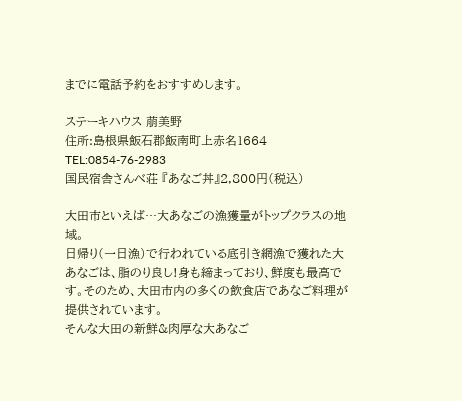までに電話予約をおすすめします。

ステーキハウス 萠美野
住所:島根県飯石郡飯南町上赤名1664
TEL:0854-76-2983
国民宿舎さんべ荘 『あなご丼』2,800円(税込)

大田市といえば…大あなごの漁獲量がトップクラスの地域。
日帰り(一日漁)で行われている底引き網漁で獲れた大あなごは、脂のり良し!身も締まっており、鮮度も最高です。そのため、大田市内の多くの飲食店であなご料理が提供されています。
そんな大田の新鮮&肉厚な大あなご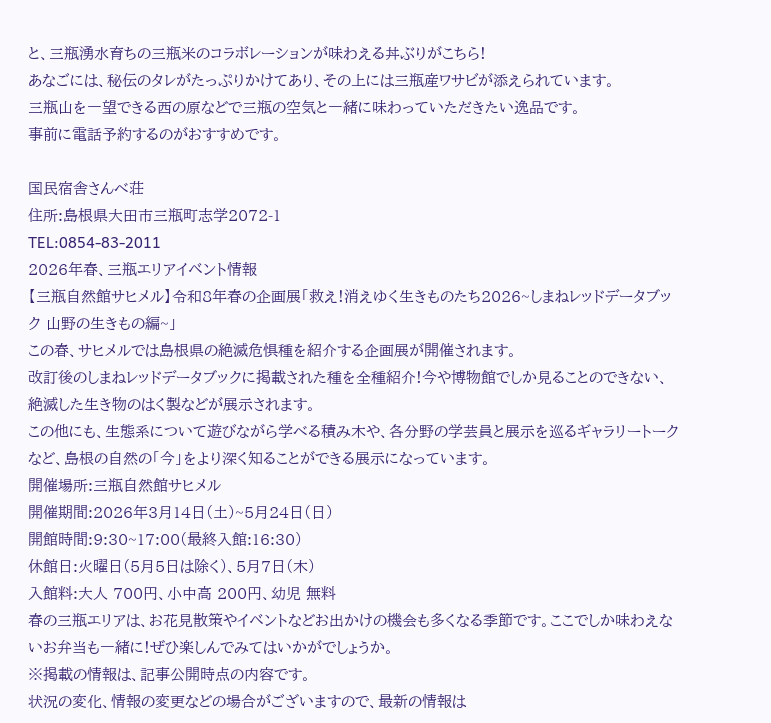と、三瓶湧水育ちの三瓶米のコラボレーションが味わえる丼ぶりがこちら!
あなごには、秘伝のタレがたっぷりかけてあり、その上には三瓶産ワサビが添えられています。
三瓶山を一望できる西の原などで三瓶の空気と一緒に味わっていただきたい逸品です。
事前に電話予約するのがおすすめです。

国民宿舎さんべ荘
住所:島根県大田市三瓶町志学2072-1
TEL:0854-83-2011
2026年春、三瓶エリアイベント情報
【三瓶自然館サヒメル】令和8年春の企画展「救え!消えゆく生きものたち2026~しまねレッドデータブック 山野の生きもの編~」
この春、サヒメルでは島根県の絶滅危惧種を紹介する企画展が開催されます。
改訂後のしまねレッドデータブックに掲載された種を全種紹介!今や博物館でしか見ることのできない、絶滅した生き物のはく製などが展示されます。
この他にも、生態系について遊びながら学べる積み木や、各分野の学芸員と展示を巡るギャラリートークなど、島根の自然の「今」をより深く知ることができる展示になっています。
開催場所:三瓶自然館サヒメル
開催期間:2026年3月14日(土)~5月24日(日)
開館時間:9:30~17:00(最終入館:16:30)
休館日:火曜日(5月5日は除く)、5月7日(木)
入館料:大人 700円、小中高 200円、幼児 無料
春の三瓶エリアは、お花見散策やイベントなどお出かけの機会も多くなる季節です。ここでしか味わえないお弁当も一緒に!ぜひ楽しんでみてはいかがでしょうか。
※掲載の情報は、記事公開時点の内容です。
状況の変化、情報の変更などの場合がございますので、最新の情報は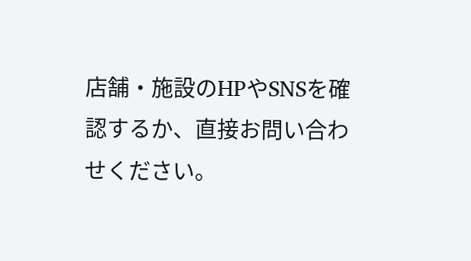店舗・施設のHPやSNSを確認するか、直接お問い合わせください。